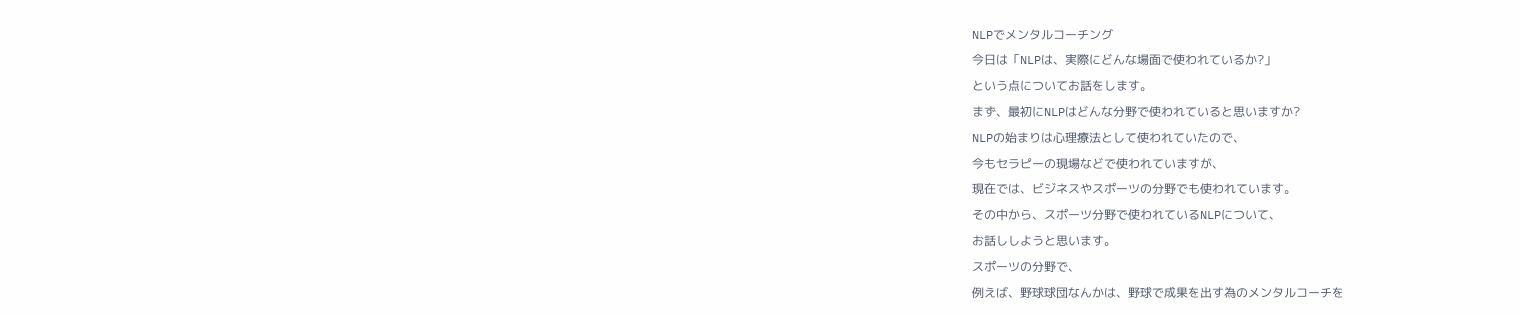NLPでメンタルコーチング
今日は「NLPは、実際にどんな場面で使われているか?」
という点についてお話をします。
まず、最初にNLPはどんな分野で使われていると思いますか?
NLPの始まりは心理療法として使われていたので、
今もセラピーの現場などで使われていますが、
現在では、ビジネスやスポーツの分野でも使われています。
その中から、スポーツ分野で使われているNLPについて、
お話ししようと思います。
スポーツの分野で、
例えば、野球球団なんかは、野球で成果を出す為のメンタルコーチを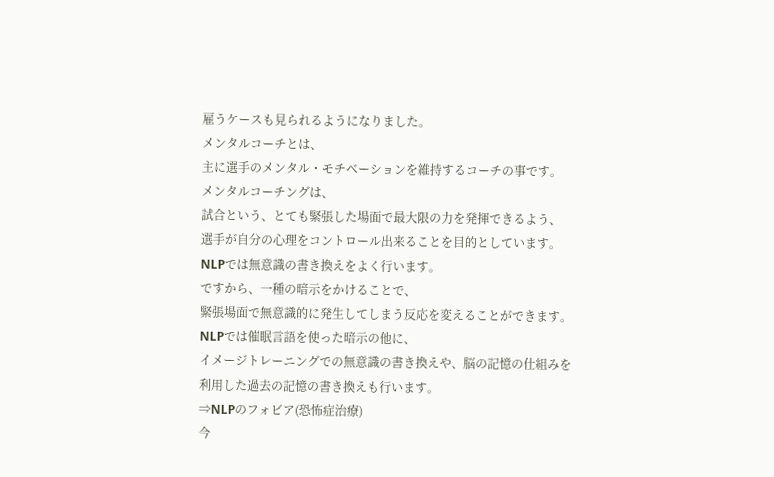雇うケースも見られるようになりました。
メンタルコーチとは、
主に選手のメンタル・モチベーションを維持するコーチの事です。
メンタルコーチングは、
試合という、とても緊張した場面で最大限の力を発揮できるよう、
選手が自分の心理をコントロール出来ることを目的としています。
NLPでは無意識の書き換えをよく行います。
ですから、一種の暗示をかけることで、
緊張場面で無意識的に発生してしまう反応を変えることができます。
NLPでは催眠言語を使った暗示の他に、
イメージトレーニングでの無意識の書き換えや、脳の記憶の仕組みを
利用した過去の記憶の書き換えも行います。
⇒NLPのフォビア(恐怖症治療)
今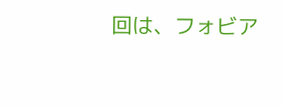回は、フォビア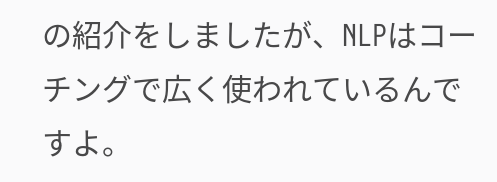の紹介をしましたが、NLPはコーチングで広く使われているんですよ。